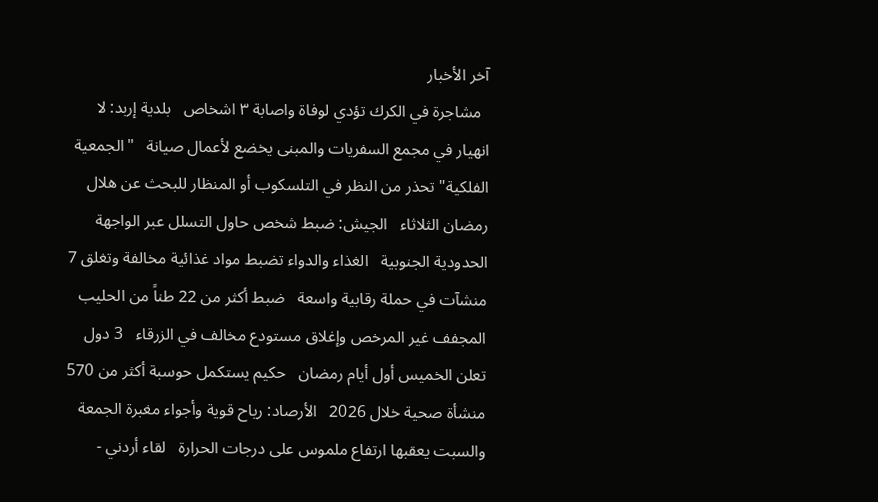آخر الأخبار
  مشاجرة في الكرك تؤدي لوفاة واصابة ٣ اشخاص   بلدية إربد: لا انهيار في مجمع السفريات والمبنى يخضع لأعمال صيانة   "الجمعية الفلكية" تحذر من النظر في التلسكوب أو المنظار للبحث عن هلال رمضان الثلاثاء   الجيش: ضبط شخص حاول التسلل عبر الواجهة الحدودية الجنوبية   الغذاء والدواء تضبط مواد غذائية مخالفة وتغلق 7 منشآت في حملة رقابية واسعة   ضبط أكثر من 22 طناً من الحليب المجفف غير المرخص وإغلاق مستودع مخالف في الزرقاء   3 دول تعلن الخميس أول أيام رمضان   حكيم يستكمل حوسبة أكثر من 570 منشأة صحية خلال 2026   الأرصاد: رياح قوية وأجواء مغبرة الجمعة والسبت يعقبها ارتفاع ملموس على درجات الحرارة   لقاء أردني -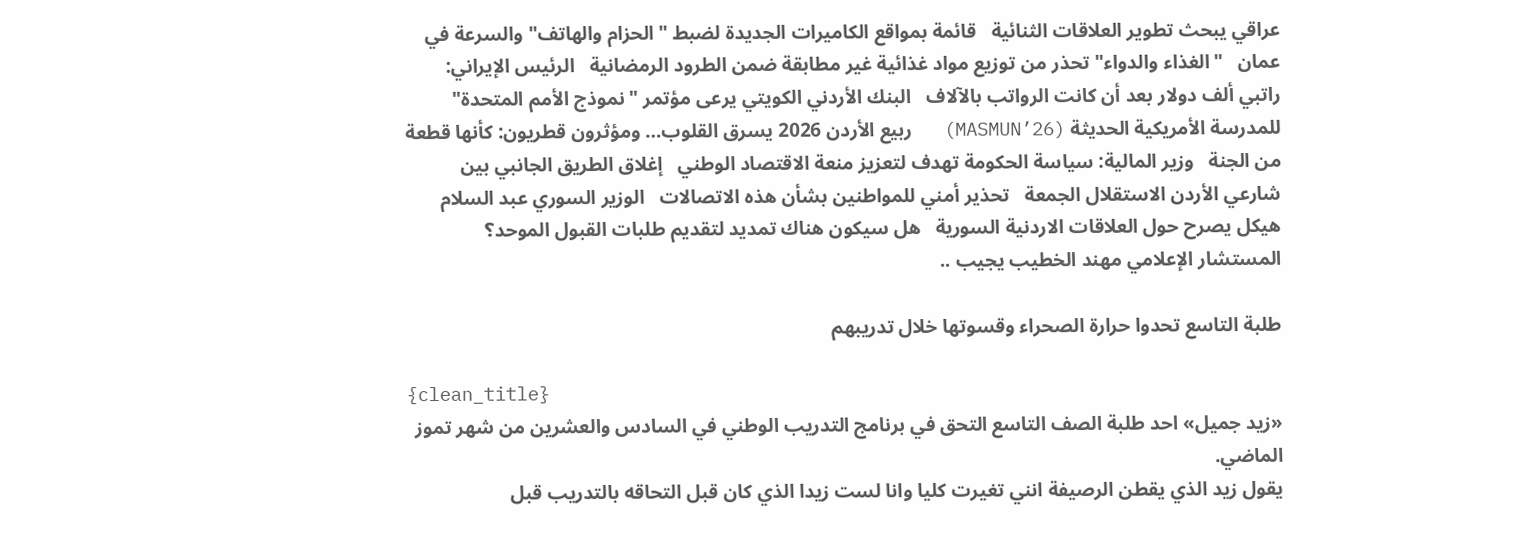عراقي يبحث تطوير العلاقات الثنائية   قائمة بمواقع الكاميرات الجديدة لضبط "الحزام والهاتف" والسرعة في عمان   "الغذاء والدواء" تحذر من توزيع مواد غذائية غير مطابقة ضمن الطرود الرمضانية   الرئيس الإيراني: راتبي ألف دولار بعد أن كانت الرواتب بالآلاف   البنك الأردني الكويتي يرعى مؤتمر "نموذج الأمم المتحدة" للمدرسة الأمريكية الحديثة (MASMUN’26)   ربيع الأردن 2026 يسرق القلوب… ومؤثرون قطريون: كأنها قطعة من الجنة   وزير المالية: سياسة الحكومة تهدف لتعزيز منعة الاقتصاد الوطني   إغلاق الطريق الجانبي بين شارعي الأردن الاستقلال الجمعة   تحذير أمني للمواطنين بشأن هذه الاتصالات   الوزير السوري عبد السلام هيكل يصرح حول العلاقات الاردنية السورية   هل سيكون هناك تمديد لتقديم طلبات القبول الموحد؟ المستشار الإعلامي مهند الخطيب يجيب ..

طلبة التاسع تحدوا حرارة الصحراء وقسوتها خلال تدريبهم

{clean_title}
«زيد جميل» احد طلبة الصف التاسع التحق في برنامج التدريب الوطني في السادس والعشرين من شهر تموز الماضي.
يقول زيد الذي يقطن الرصيفة انني تغيرت كليا وانا لست زيدا الذي كان قبل التحاقه بالتدريب قبل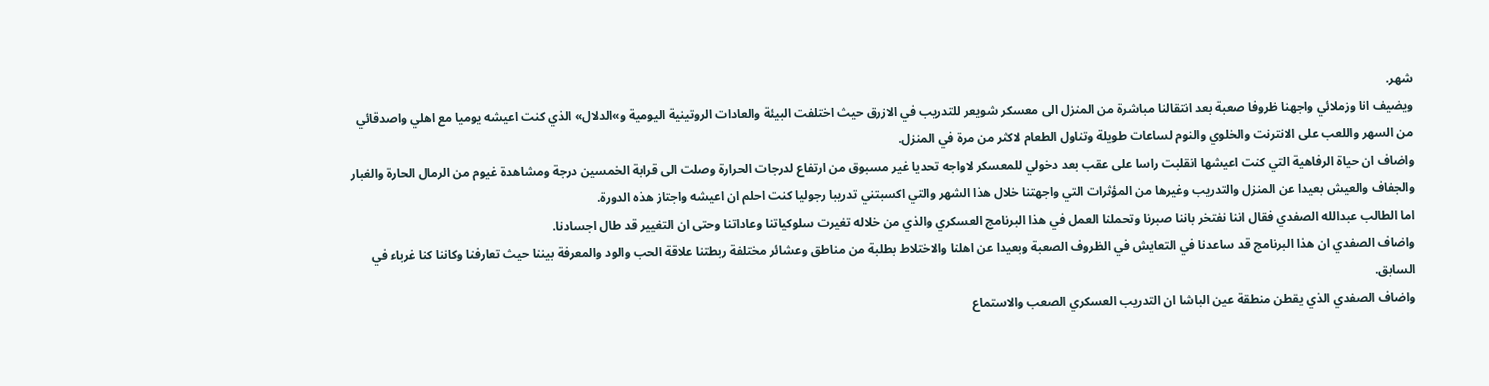شهر.
ويضيف انا وزملائي واجهنا ظروفا صعبة بعد انتقالنا مباشرة من المنزل الى معسكر شويعر للتدريب في الازرق حيث اختلفت البيئة والعادات الروتينية اليومية و»الدلال» الذي كنت اعيشه يوميا مع اهلي واصدقائي من السهر واللعب على الانترنت والخلوي والنوم لساعات طويلة وتناول الطعام لاكثر من مرة في المنزل.
واضاف ان حياة الرفاهية التي كنت اعيشها انقلبت راسا على عقب بعد دخولي للمعسكر لاواجه تحديا غير مسبوق من ارتفاع لدرجات الحرارة وصلت الى قرابة الخمسين درجة ومشاهدة غيوم من الرمال الحارة والغبار والجفاف والعيش بعيدا عن المنزل والتدريب وغيرها من المؤثرات التي واجهتنا خلال هذا الشهر والتي اكسبتني تدريبا رجوليا كنت احلم ان اعيشه واجتاز هذه الدورة.
اما الطالب عبدالله الصفدي فقال اننا نفتخر باننا صبرنا وتحملنا العمل في هذا البرنامج العسكري والذي من خلاله تغيرت سلوكياتنا وعاداتنا وحتى ان التغيير قد طال اجسادنا.
واضاف الصفدي ان هذا البرنامج قد ساعدنا في التعايش في الظروف الصعبة وبعيدا عن اهلنا والاختلاط بطلبة من مناطق وعشائر مختلفة ربطتنا علاقة الحب والود والمعرفة بيننا حيث تعارفنا وكاننا كنا غرباء في السابق.
واضاف الصفدي الذي يقطن منطقة عين الباشا ان التدريب العسكري الصعب والاستماع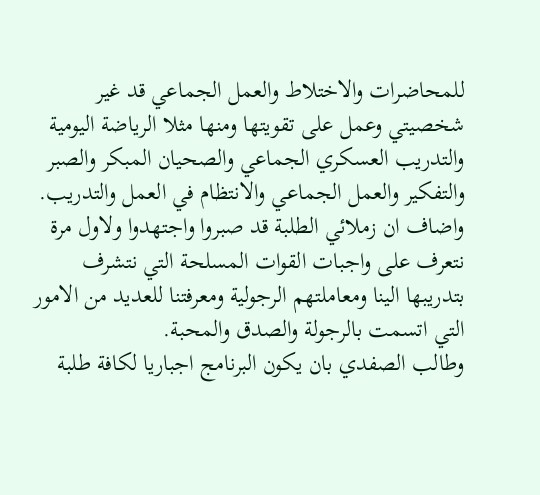للمحاضرات والاختلاط والعمل الجماعي قد غير شخصيتي وعمل على تقويتها ومنها مثلا الرياضة اليومية والتدريب العسكري الجماعي والصحيان المبكر والصبر والتفكير والعمل الجماعي والانتظام في العمل والتدريب.
واضاف ان زملائي الطلبة قد صبروا واجتهدوا ولاول مرة نتعرف على واجبات القوات المسلحة التي نتشرف بتدريبها الينا ومعاملتهم الرجولية ومعرفتنا للعديد من الامور التي اتسمت بالرجولة والصدق والمحبة.
وطالب الصفدي بان يكون البرنامج اجباريا لكافة طلبة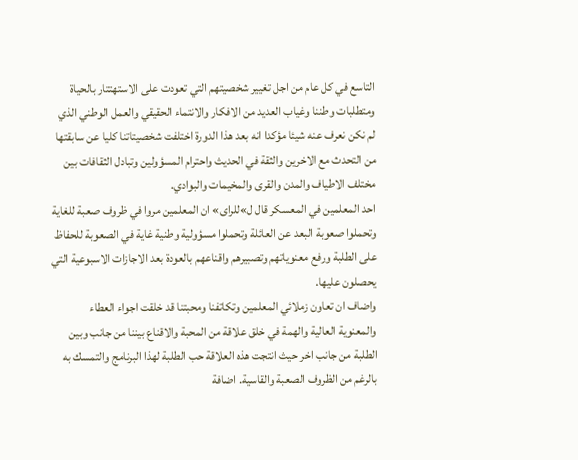التاسع في كل عام من اجل تغيير شخصيتهم التي تعودت على الاستهتتار بالحياة ومتطلبات وطننا وغياب العديد من الافكار والانتماء الحقيقي والعمل الوطني الذي لم نكن نعرف عنه شيئا مؤكدا انه بعد هذا الدورة اختلفت شخصيتاتنا كليا عن سابقتها من التحدث مع الاخرين والثقة في الحديث واحترام المسؤولين وتبادل الثقافات بين مختلف الاطياف والمدن والقرى والمخيمات والبوادي.
احد المعلمين في المعسكر قال ل»للراى» ان المعلمين مروا في ظروف صعبة للغاية وتحملوا صعوبة البعد عن العائلة وتحملوا مسؤولية وطنية غاية في الصعوبة للحفاظ على الطلبة ورفع معنوياتهم وتصبيرهم واقناعهم بالعودة بعد الاجازات الاسبوعية التي يحصلون عليها.
واضاف ان تعاون زملائي المعلمين وتكاتفنا ومحبتنا قد خلقت اجواء العطاء والمعنوية العالية والهمة في خلق علاقة من المحبة والاقناع بيننا من جانب وبين الطلبة من جانب اخر حيث انتجت هذه العلاقة حب الطلبة لهذا البرنامج والتمسك به بالرغم من الظروف الصعبة والقاسية. اضافة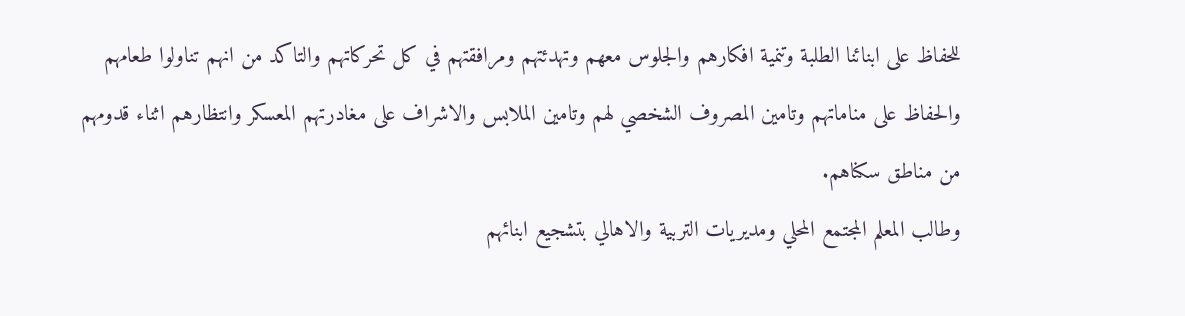للحفاظ على ابنائنا الطلبة وتنمية افكارهم والجلوس معهم وتهدئتهم ومرافقتهم في كل تحركاتهم والتاكد من انهم تناولوا طعامهم والحفاظ على مناماتهم وتامين المصروف الشخصي لهم وتامين الملابس والاشراف على مغادرتهم المعسكر وانتظارهم اثناء قدومهم من مناطق سكناهم.
وطالب المعلم المجتمع المحلي ومديريات التربية والاهالي بتشجيع ابنائهم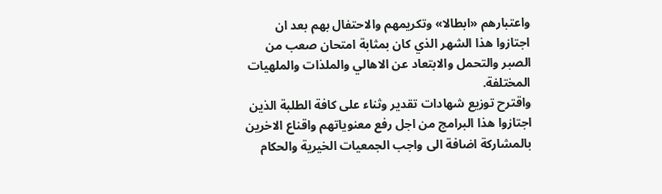واعتبارهم «ابطالا» وتكريمهم والاحتفال بهم بعد ان اجتازوا هذا الشهر الذي كان بمثابة امتحان صعب من الصبر والتحمل والابتعاد عن الاهالي والملذات والملهيات المختلفة.
واقترح توزيع شهادات تقدير وثناء على كافة الطلبة الذين اجتازوا هذا البرامج من اجل رفع معنوياتهم واقناع الاخرين بالمشاركة اضافة الى واجب الجمعيات الخيرية والحكام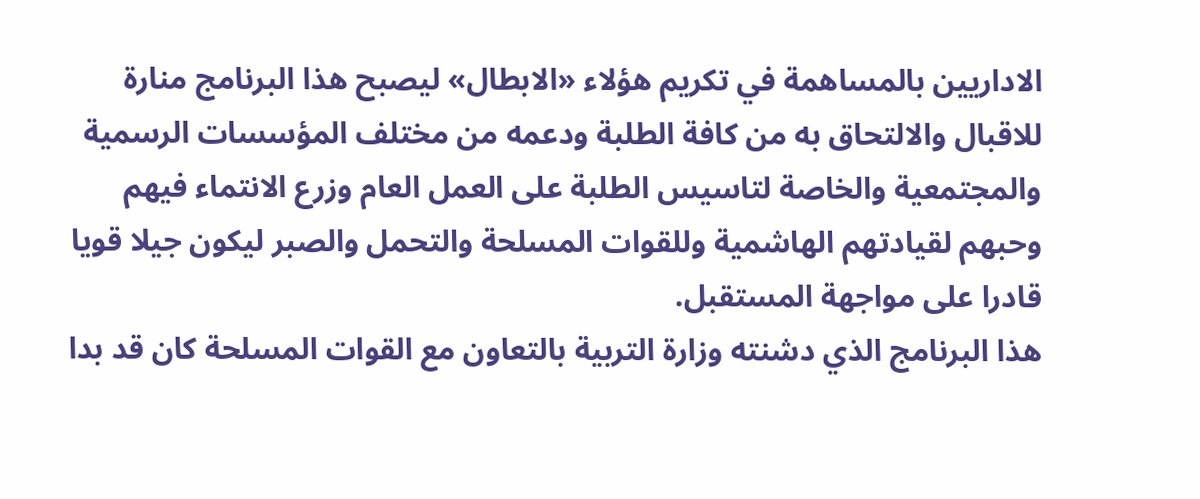الاداريين بالمساهمة في تكريم هؤلاء «الابطال» ليصبح هذا البرنامج منارة للاقبال والالتحاق به من كافة الطلبة ودعمه من مختلف المؤسسات الرسمية والمجتمعية والخاصة لتاسيس الطلبة على العمل العام وزرع الانتماء فيهم وحبهم لقيادتهم الهاشمية وللقوات المسلحة والتحمل والصبر ليكون جيلا قويا قادرا على مواجهة المستقبل.
هذا البرنامج الذي دشنته وزارة التربية بالتعاون مع القوات المسلحة كان قد بدا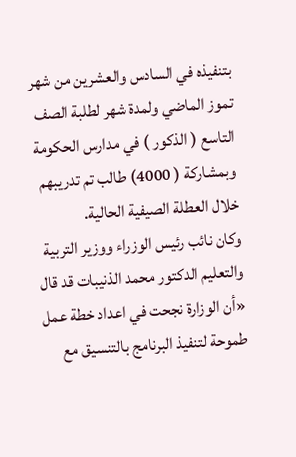بتنفيذه في السادس والعشرين من شهر تموز الماضي ولمدة شهر لطلبة الصف التاسع ( الذكور ) في مدارس الحكومة وبمشاركة ( 4000) طالب تم تدريبهم خلال العطلة الصيفية الحالية.
وكان نائب رئيس الوزراء ووزير التربية والتعليم الدكتور محمد الذنيبات قد قال «أن الوزارة نجحت في اعداد خطة عمل طموحة لتنفيذ البرنامج بالتنسيق مع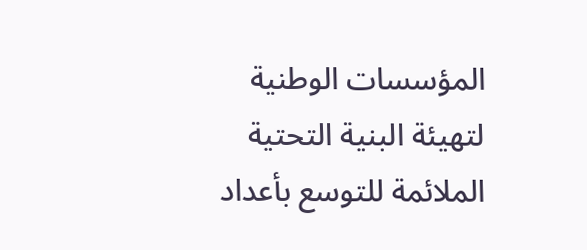المؤسسات الوطنية لتهيئة البنية التحتية الملائمة للتوسع بأعداد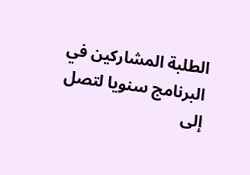الطلبة المشاركين في البرنامج سنويا لتصل إلى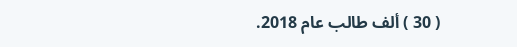( 30 ) ألف طالب عام 2018.